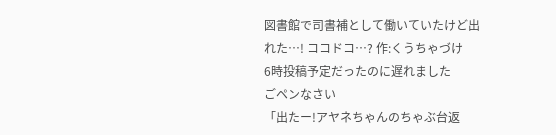図書館で司書補として働いていたけど出れた…! ココドコ…? 作:くうちゃづけ
6時投稿予定だったのに遅れました
ごペンなさい
「出たー!アヤネちゃんのちゃぶ台返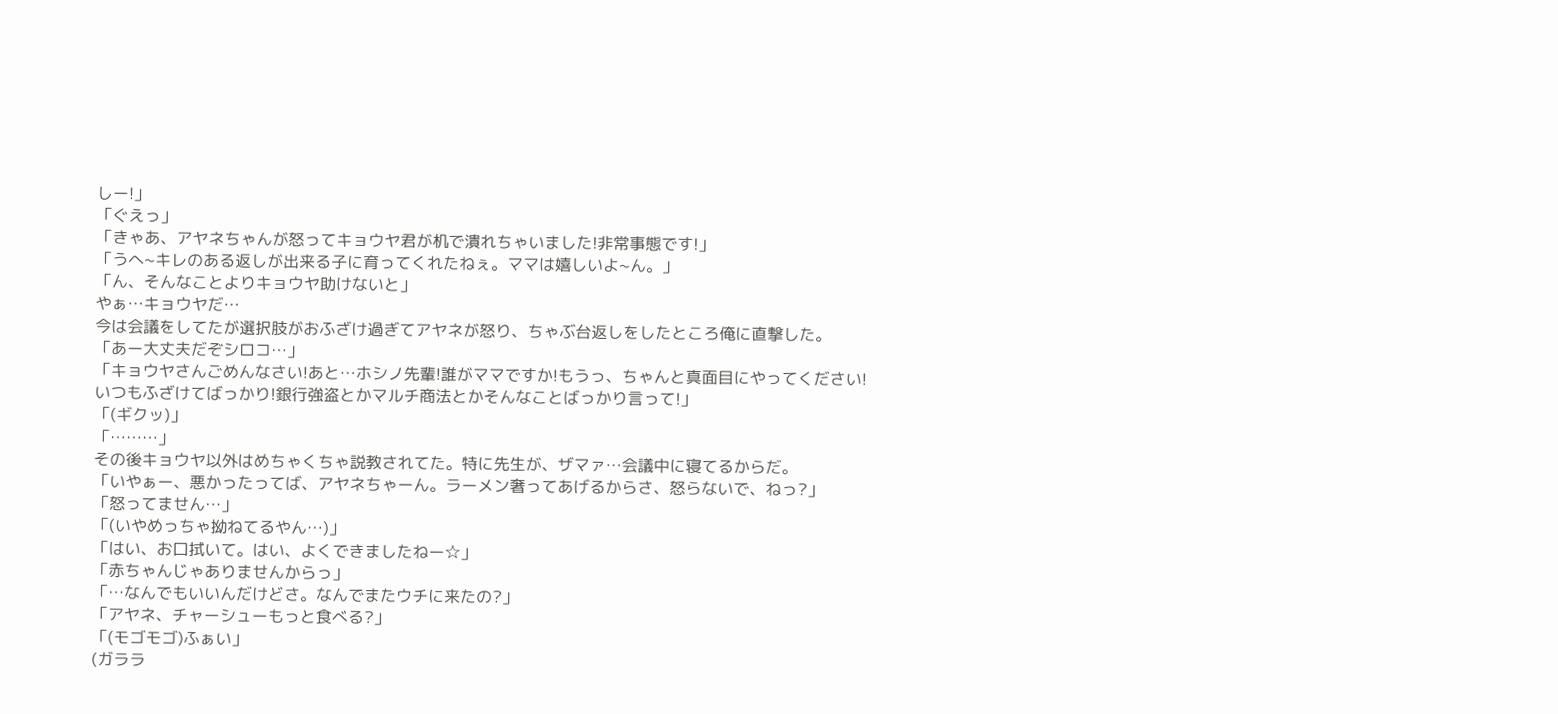しー!」
「ぐえっ」
「きゃあ、アヤネちゃんが怒ってキョウヤ君が机で潰れちゃいました!非常事態です!」
「うへ~キレのある返しが出来る子に育ってくれたねぇ。ママは嬉しいよ~ん。」
「ん、そんなことよりキョウヤ助けないと」
やぁ…キョウヤだ…
今は会議をしてたが選択肢がおふざけ過ぎてアヤネが怒り、ちゃぶ台返しをしたところ俺に直撃した。
「あー大丈夫だぞシロコ…」
「キョウヤさんごめんなさい!あと…ホシノ先輩!誰がママですか!もうっ、ちゃんと真面目にやってください!
いつもふざけてばっかり!銀行強盗とかマルチ商法とかそんなことばっかり言って!」
「(ギクッ)」
「………」
その後キョウヤ以外はめちゃくちゃ説教されてた。特に先生が、ザマァ…会議中に寝てるからだ。
「いやぁー、悪かったってば、アヤネちゃーん。ラーメン奢ってあげるからさ、怒らないで、ねっ?」
「怒ってません…」
「(いやめっちゃ拗ねてるやん…)」
「はい、お口拭いて。はい、よくできましたねー☆」
「赤ちゃんじゃありませんからっ」
「…なんでもいいんだけどさ。なんでまたウチに来たの?」
「アヤネ、チャーシューもっと食べる?」
「(モゴモゴ)ふぁい」
(ガララ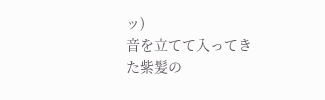ッ)
音を立てて入ってきた紫髪の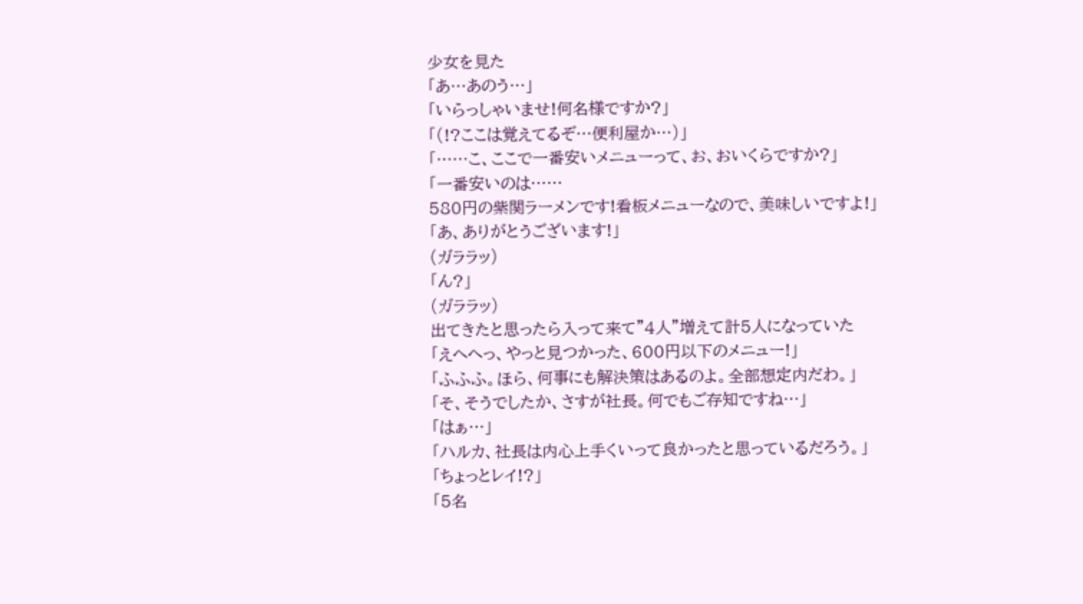少女を見た
「あ…あのう…」
「いらっしゃいませ!何名様ですか?」
「(!?ここは覚えてるぞ…便利屋か…)」
「……こ、ここで一番安いメニューって、お、おいくらですか?」
「一番安いのは……
580円の紫関ラーメンです!看板メニューなので、美味しいですよ!」
「あ、ありがとうございます!」
(ガララッ)
「ん?」
(ガララッ)
出てきたと思ったら入って来て"4人"増えて計5人になっていた
「えへへっ、やっと見つかった、600円以下のメニュー!」
「ふふふ。ほら、何事にも解決策はあるのよ。全部想定内だわ。」
「そ、そうでしたか、さすが社長。何でもご存知ですね…」
「はぁ…」
「ハルカ、社長は内心上手くいって良かったと思っているだろう。」
「ちょっとレイ!?」
「5名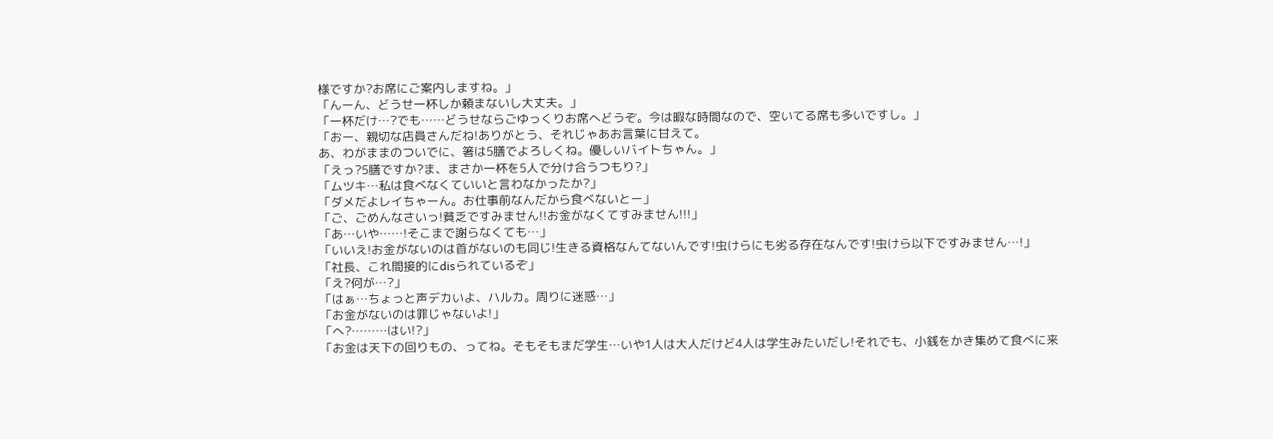様ですか?お席にご案内しますね。」
「んーん、どうせ一杯しか頼まないし大丈夫。」
「一杯だけ…?でも……どうせならごゆっくりお席へどうぞ。今は暇な時間なので、空いてる席も多いですし。」
「おー、親切な店員さんだね!ありがとう、それじゃあお言葉に甘えて。
あ、わがままのついでに、箸は5膳でよろしくね。優しいバイトちゃん。」
「えっ?5膳ですか?ま、まさか一杯を5人で分け合うつもり?」
「ムツキ…私は食べなくていいと言わなかったか?」
「ダメだよレイちゃーん。お仕事前なんだから食べないとー」
「ご、ごめんなさいっ!貧乏ですみません!!お金がなくてすみません!!!」
「あ…いや……!そこまで謝らなくても…」
「いいえ!お金がないのは首がないのも同じ!生きる資格なんてないんです!虫けらにも劣る存在なんです!虫けら以下ですみません…!」
「社長、これ間接的にdisられているぞ」
「え?何が…?」
「はぁ…ちょっと声デカいよ、ハルカ。周りに迷惑…」
「お金がないのは罪じゃないよ!」
「へ?………はい!?」
「お金は天下の回りもの、ってね。そもそもまだ学生…いや1人は大人だけど4人は学生みたいだし!それでも、小銭をかき集めて食べに来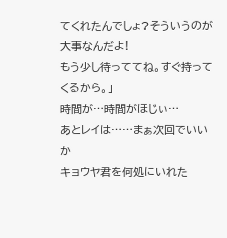てくれたんでしょ?そういうのが大事なんだよ!
もう少し待っててね。すぐ持ってくるから。」
時間が…時間がほじぃ…
あとレイは……まぁ次回でいいか
キョウヤ君を何処にいれた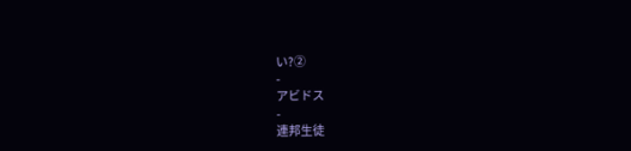い?②
-
アビドス
-
連邦生徒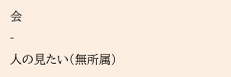会
-
人の見たい(無所属)